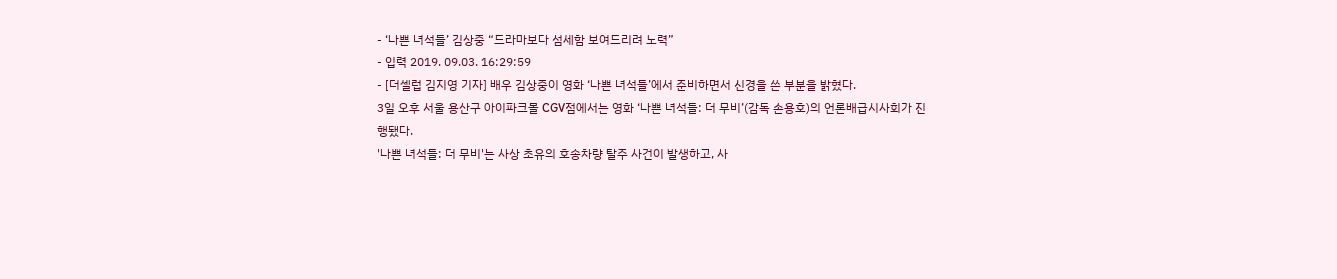- ‘나쁜 녀석들’ 김상중 “드라마보다 섬세함 보여드리려 노력”
- 입력 2019. 09.03. 16:29:59
- [더셀럽 김지영 기자] 배우 김상중이 영화 ‘나쁜 녀석들’에서 준비하면서 신경을 쓴 부분을 밝혔다.
3일 오후 서울 용산구 아이파크몰 CGV점에서는 영화 ‘나쁜 녀석들: 더 무비’(감독 손용호)의 언론배급시사회가 진행됐다.
'나쁜 녀석들: 더 무비'는 사상 초유의 호송차량 탈주 사건이 발생하고, 사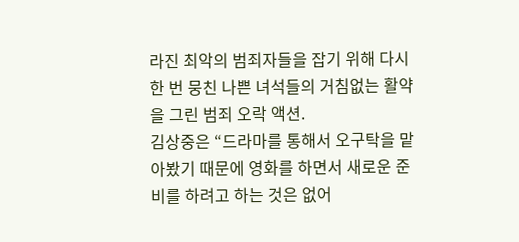라진 최악의 범죄자들을 잡기 위해 다시 한 번 뭉친 나쁜 녀석들의 거침없는 활약을 그린 범죄 오락 액션.
김상중은 “드라마를 통해서 오구탁을 맡아봤기 때문에 영화를 하면서 새로운 준비를 하려고 하는 것은 없어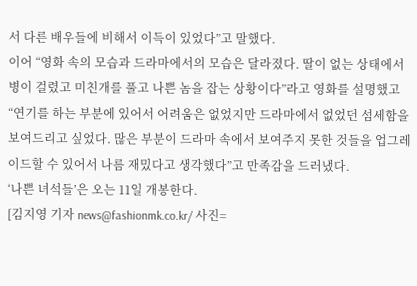서 다른 배우들에 비해서 이득이 있었다”고 말했다.
이어 “영화 속의 모습과 드라마에서의 모습은 달라졌다. 딸이 없는 상태에서 병이 걸렸고 미친개를 풀고 나쁜 놈을 잡는 상황이다”라고 영화를 설명했고 “연기를 하는 부분에 있어서 어려움은 없었지만 드라마에서 없었던 섬세함을 보여드리고 싶었다. 많은 부분이 드라마 속에서 보여주지 못한 것들을 업그레이드할 수 있어서 나름 재밌다고 생각했다”고 만족감을 드러냈다.
‘나쁜 녀석들’은 오는 11일 개봉한다.
[김지영 기자 news@fashionmk.co.kr/ 사진=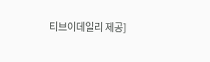티브이데일리 제공]